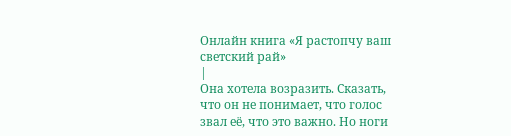Онлайн книга «Я растопчу ваш светский рай»
|
Она хотела возразить. Сказать, что он не понимает, что голос звал её, что это важно. Но ноги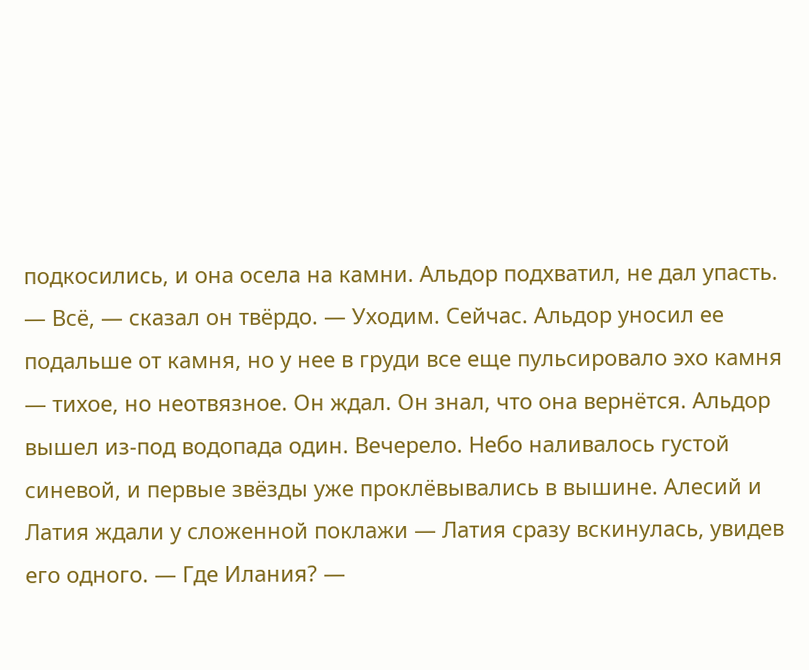подкосились, и она осела на камни. Альдор подхватил, не дал упасть. — Всё, — сказал он твёрдо. — Уходим. Сейчас. Альдор уносил ее подальше от камня, но у нее в груди все еще пульсировало эхо камня — тихое, но неотвязное. Он ждал. Он знал, что она вернётся. Альдор вышел из-под водопада один. Вечерело. Небо наливалось густой синевой, и первые звёзды уже проклёвывались в вышине. Алесий и Латия ждали у сложенной поклажи — Латия сразу вскинулась, увидев его одного. — Где Илания? —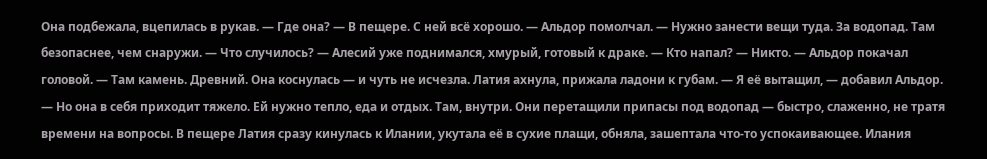Она подбежала, вцепилась в рукав. — Где она? — В пещере. С ней всё хорошо. — Альдор помолчал. — Нужно занести вещи туда. За водопад. Там безопаснее, чем снаружи. — Что случилось? — Алесий уже поднимался, хмурый, готовый к драке. — Кто напал? — Никто. — Альдор покачал головой. — Там камень. Древний. Она коснулась — и чуть не исчезла. Латия ахнула, прижала ладони к губам. — Я её вытащил, — добавил Альдор. — Но она в себя приходит тяжело. Ей нужно тепло, еда и отдых. Там, внутри. Они перетащили припасы под водопад — быстро, слаженно, не тратя времени на вопросы. В пещере Латия сразу кинулась к Илании, укутала её в сухие плащи, обняла, зашептала что-то успокаивающее. Илания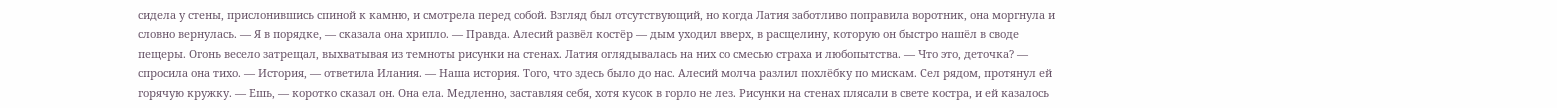сидела у стены, прислонившись спиной к камню, и смотрела перед собой. Взгляд был отсутствующий, но когда Латия заботливо поправила воротник, она моргнула и словно вернулась. — Я в порядке, — сказала она хрипло. — Правда. Алесий развёл костёр — дым уходил вверх, в расщелину, которую он быстро нашёл в своде пещеры. Огонь весело затрещал, выхватывая из темноты рисунки на стенах. Латия оглядывалась на них со смесью страха и любопытства. — Что это, деточка? — спросила она тихо. — История, — ответила Илания. — Наша история. Того, что здесь было до нас. Алесий молча разлил похлёбку по мискам. Сел рядом, протянул ей горячую кружку. — Ешь, — коротко сказал он. Она ела. Медленно, заставляя себя, хотя кусок в горло не лез. Рисунки на стенах плясали в свете костра, и ей казалось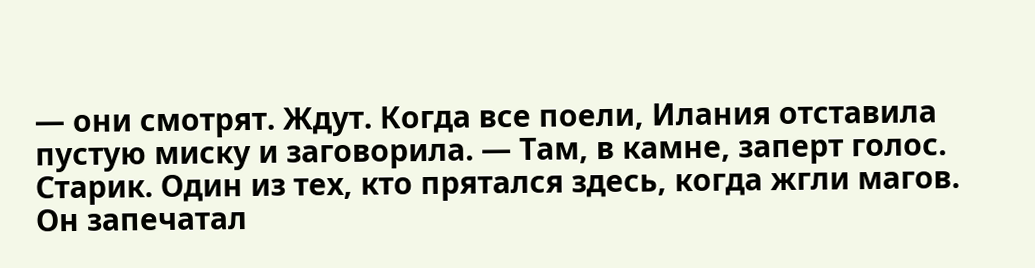— они смотрят. Ждут. Когда все поели, Илания отставила пустую миску и заговорила. — Там, в камне, заперт голос. Старик. Один из тех, кто прятался здесь, когда жгли магов. Он запечатал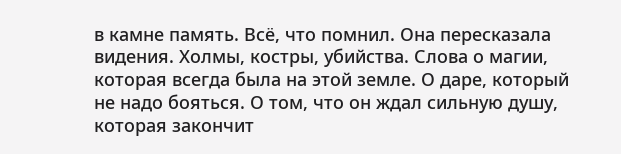в камне память. Всё, что помнил. Она пересказала видения. Холмы, костры, убийства. Слова о магии, которая всегда была на этой земле. О даре, который не надо бояться. О том, что он ждал сильную душу, которая закончит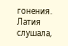гонения. Латия слушала,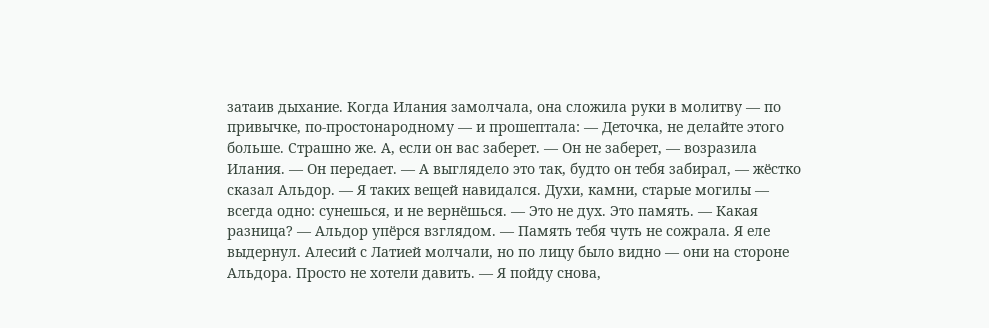затаив дыхание. Когда Илания замолчала, она сложила руки в молитву — по привычке, по-простонародному — и прошептала: — Деточка, не делайте этого больше. Страшно же. А, если он вас заберет. — Он не заберет, — возразила Илания. — Он передает. — А выглядело это так, будто он тебя забирал, — жёстко сказал Альдор. — Я таких вещей навидался. Духи, камни, старые могилы — всегда одно: сунешься, и не вернёшься. — Это не дух. Это память. — Какая разница? — Альдор упёрся взглядом. — Память тебя чуть не сожрала. Я еле выдернул. Алесий с Латией молчали, но по лицу было видно — они на стороне Альдора. Просто не хотели давить. — Я пойду снова,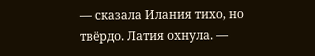— сказала Илания тихо, но твёрдо. Латия охнула. —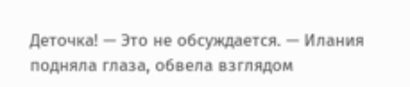Деточка! — Это не обсуждается. — Илания подняла глаза, обвела взглядом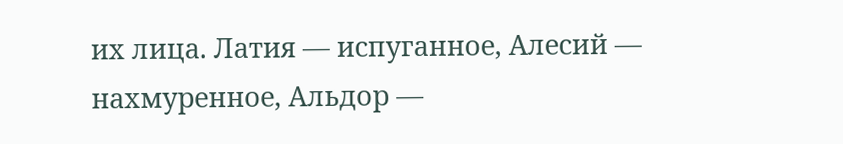их лица. Латия — испуганное, Алесий — нахмуренное, Альдор —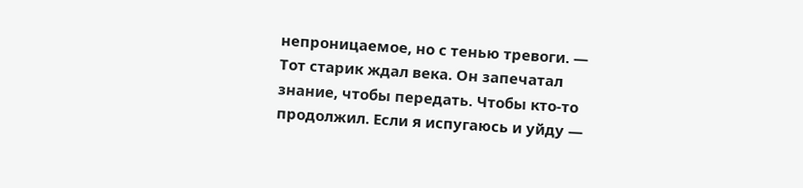непроницаемое, но с тенью тревоги. — Тот старик ждал века. Он запечатал знание, чтобы передать. Чтобы кто-то продолжил. Если я испугаюсь и уйду —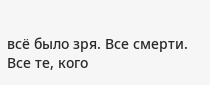всё было зря. Все смерти. Все те, кого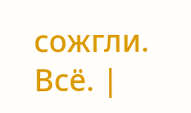сожгли. Всё. |